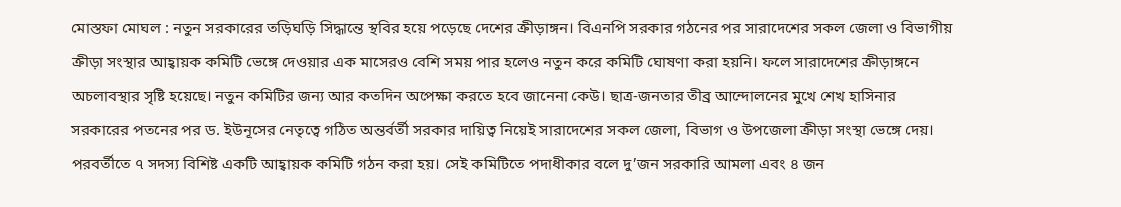মোস্তফা মোঘল : নতুন সরকারের তড়িঘড়ি সিদ্ধান্তে স্থবির হয়ে পড়েছে দেশের ক্রীড়াঙ্গন। বিএনপি সরকার গঠনের পর সারাদেশের সকল জেলা ও বিভাগীয় ক্রীড়া সংস্থার আহ্বায়ক কমিটি ভেঙ্গে দেওয়ার এক মাসেরও বেশি সময় পার হলেও নতুন করে কমিটি ঘোষণা করা হয়নি। ফলে সারাদেশের ক্রীড়াঙ্গনে অচলাবস্থার সৃষ্টি হয়েছে। নতুন কমিটির জন্য আর কতদিন অপেক্ষা করতে হবে জানেনা কেউ। ছাত্র-জনতার তীব্র আন্দোলনের মুখে শেখ হাসিনার সরকারের পতনের পর ড. ইউনূসের নেতৃত্বে গঠিত অন্তর্বর্তী সরকার দায়িত্ব নিয়েই সারাদেশের সকল জেলা, বিভাগ ও উপজেলা ক্রীড়া সংস্থা ভেঙ্গে দেয়। পরবর্তীতে ৭ সদস্য বিশিষ্ট একটি আহ্বায়ক কমিটি গঠন করা হয়। সেই কমিটিতে পদাধীকার বলে দু’জন সরকারি আমলা এবং ৪ জন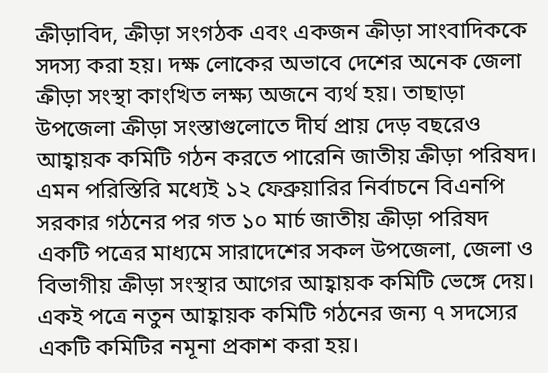ক্রীড়াবিদ, ক্রীড়া সংগঠক এবং একজন ক্রীড়া সাংবাদিককে সদস্য করা হয়। দক্ষ লোকের অভাবে দেশের অনেক জেলা ক্রীড়া সংস্থা কাংখিত লক্ষ্য অজনে ব্যর্থ হয়। তাছাড়া উপজেলা ক্রীড়া সংস্তাগুলোতে দীর্ঘ প্রায় দেড় বছরেও আহ্বায়ক কমিটি গঠন করতে পারেনি জাতীয় ক্রীড়া পরিষদ। এমন পরিস্তিরি মধ্যেই ১২ ফেব্রুয়ারির নির্বাচনে বিএনপি সরকার গঠনের পর গত ১০ মার্চ জাতীয় ক্রীড়া পরিষদ একটি পত্রের মাধ্যমে সারাদেশের সকল উপজেলা, জেলা ও বিভাগীয় ক্রীড়া সংস্থার আগের আহ্বায়ক কমিটি ভেঙ্গে দেয়। একই পত্রে নতুন আহ্বায়ক কমিটি গঠনের জন্য ৭ সদস্যের একটি কমিটির নমূনা প্রকাশ করা হয়।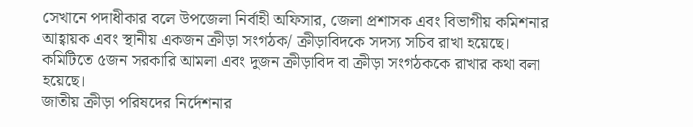সেখানে পদাধীকার বলে উপজেলা নির্বাহী অফিসার, জেলা প্রশাসক এবং বিভাগীয় কমিশনার আহ্বায়ক এবং স্থানীয় একজন ক্রীড়া সংগঠক/ ক্রীড়াবিদকে সদস্য সচিব রাখা হয়েছে। কমিটিতে ৫জন সরকারি আমলা এবং দুজন ক্রীড়াবিদ বা ক্রীড়া সংগঠককে রাখার কথা বলা হয়েছে।
জাতীয় ক্রীড়া পরিষদের নির্দেশনার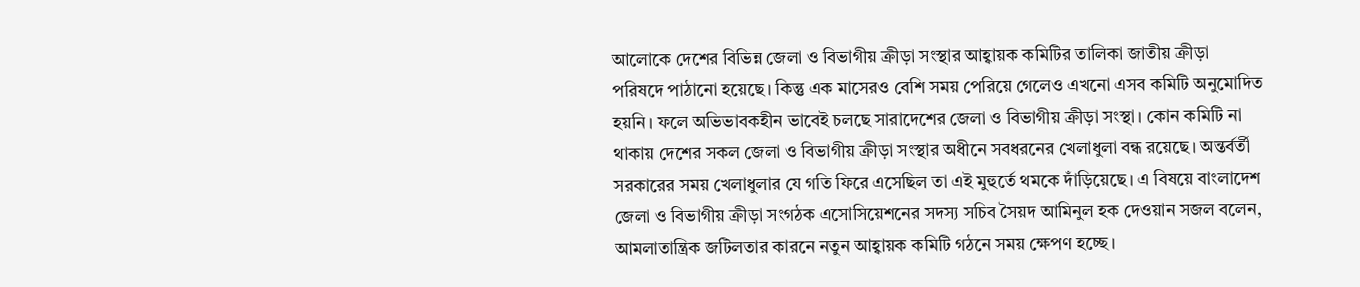আলোকে দেশের বিভিন্ন জেলা ও বিভাগীয় ক্রীড়া সংস্থার আহ্বায়ক কমিটির তালিকা জাতীয় ক্রীড়া পরিষদে পাঠানো হয়েছে। কিন্তু এক মাসেরও বেশি সময় পেরিয়ে গেলেও এখনো এসব কমিটি অনুমোদিত হয়নি। ফলে অভিভাবকহীন ভাবেই চলছে সারাদেশের জেলা ও বিভাগীয় ক্রীড়া সংস্থা। কোন কমিটি না থাকায় দেশের সকল জেলা ও বিভাগীয় ক্রীড়া সংস্থার অধীনে সবধরনের খেলাধুলা বন্ধ রয়েছে। অন্তর্বর্তী সরকারের সময় খেলাধুলার যে গতি ফিরে এসেছিল তা এই মুহুর্তে থমকে দাঁড়িয়েছে। এ বিষয়ে বাংলাদেশ জেলা ও বিভাগীয় ক্রীড়া সংগঠক এসোসিয়েশনের সদস্য সচিব সৈয়দ আমিনুল হক দেওয়ান সজল বলেন, আমলাতান্ত্রিক জটিলতার কারনে নতুন আহ্বায়ক কমিটি গঠনে সময় ক্ষেপণ হচ্ছে।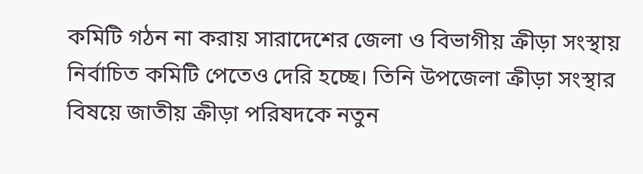কমিটি গঠন না করায় সারাদেশের জেলা ও বিভাগীয় ক্রীড়া সংস্থায় নির্বাচিত কমিটি পেতেও দেরি হচ্ছে। তিনি উপজেলা ক্রীড়া সংস্থার বিষয়ে জাতীয় ক্রীড়া পরিষদকে নতুন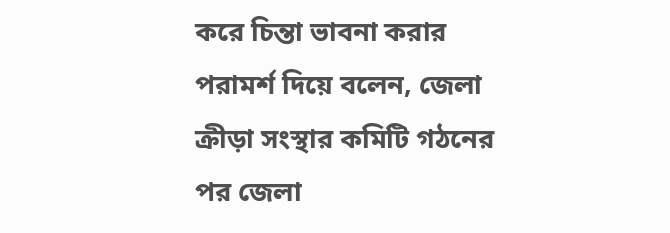করে চিন্তা ভাবনা করার পরামর্শ দিয়ে বলেন, জেলা ক্রীড়া সংস্থার কমিটি গঠনের পর জেলা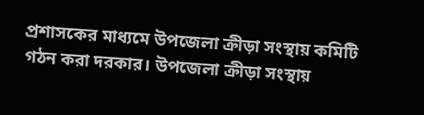প্রশাসকের মাধ্যমে উপজেলা ক্রীড়া সংস্থায় কমিটি গঠন করা দরকার। উপজেলা ক্রীড়া সংস্থায়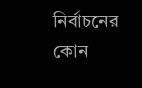নির্বাচনের কোন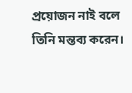প্রয়োজন নাই বলে তিনি মন্তব্য করেন।